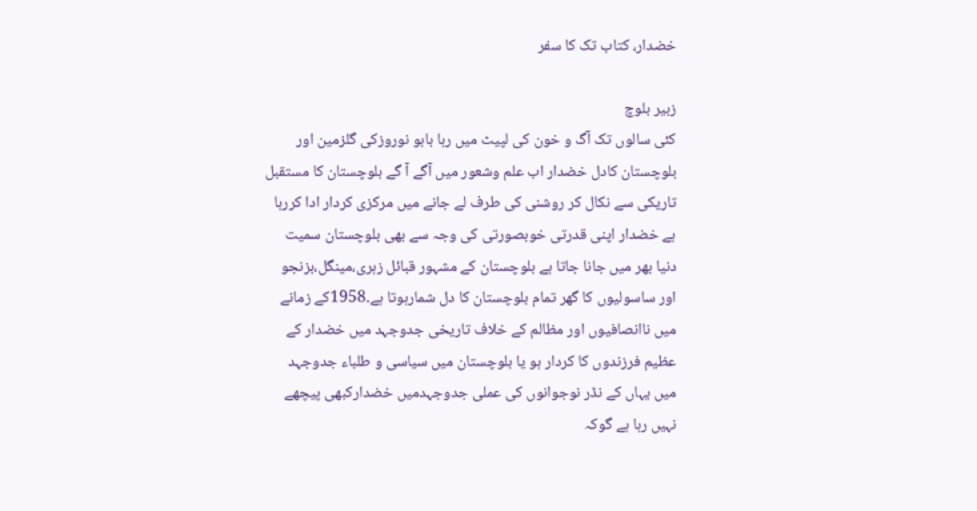خضدار، کتاب تک کا سفر

زبیر بلوچ
کئی سالوں تک آگ و خون کی لپیٹ میں رہا بابو نوروزکی گلزمین اور بلوچستان کادل خضدار اب علم وشعور میں آگے آ گے بلوچستان کا مستقبل تاریکی سے نکال کر روشنی کی طرف لے جانے میں مرکزی کردار ادا کررہا ہے خضدار اپنی قدرتی خوبصورتی کی وجہ سے بھی بلوچستان سمیت دنیا بھر میں جانا جاتا ہے بلوچستان کے مشہور قبائل زہری،مینگل،بزنجو اور ساسولیوں کا گھر تمام بلوچستان کا دل شمارہوتا ہے۔1958کے زمانے میں ناانصافیوں اور مظالم کے خلاف تاریخی جدوجہد میں خضدار کے عظیم فرزندوں کا کردار ہو یا بلوچستان میں سیاسی و طلباء جدوجہد میں یہاں کے نڈر نوجوانوں کی عملی جدوجہدمیں خضدارکبھی پیچھے نہیں رہا ہے گوکہ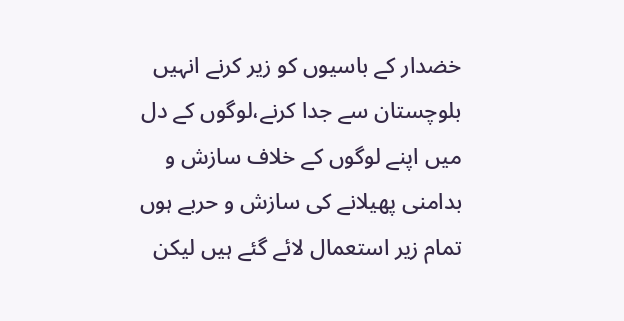خضدار کے باسیوں کو زیر کرنے انہیں بلوچستان سے جدا کرنے،لوگوں کے دل میں اپنے لوگوں کے خلاف سازش و بدامنی پھیلانے کی سازش و حربے ہوں تمام زیر استعمال لائے گئے ہیں لیکن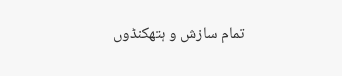تمام سازش و ہتھکنڈوں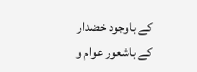کے باوجود خضدار کے باشعور عوام و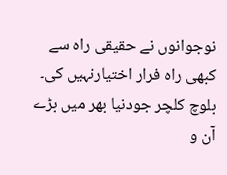نوجوانوں نے حقیقی راہ سے کبھی راہ فرار اختیارنہیں کی۔
بلوچ کلچر جودنیا بھر میں بڑے آن و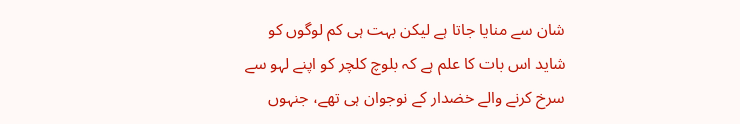شان سے منایا جاتا ہے لیکن بہت ہی کم لوگوں کو شاید اس بات کا علم ہے کہ بلوچ کلچر کو اپنے لہو سے سرخ کرنے والے خضدار کے نوجوان ہی تھے، جنہوں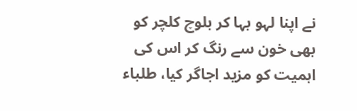نے اپنا لہو بہا کر بلوچ کلچر کو بھی خون سے رنگ کر اس کی اہمیت کو مزید اجاگر کیا، طلباء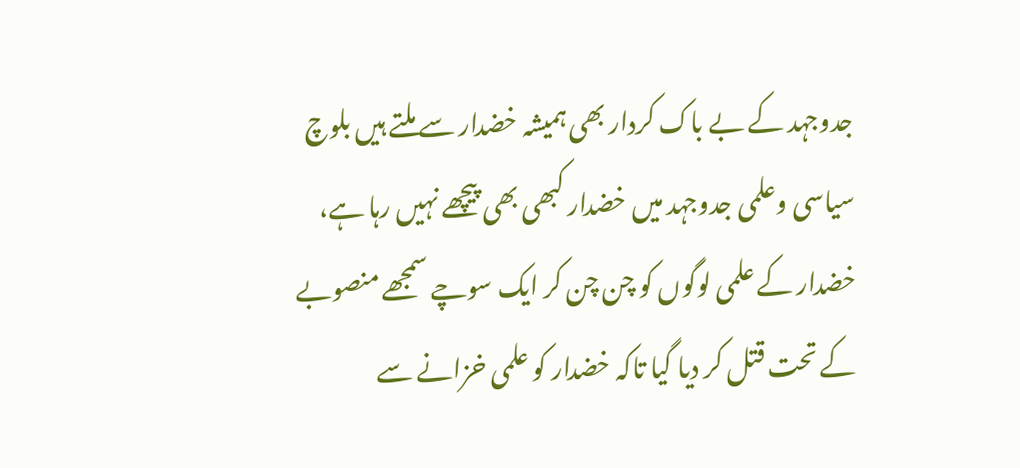جدوجہد کے بے باک کردار بھی ہمیشہ خضدار سے ملتے ہیں بلوچ سیاسی وعلمی جدوجہد میں خضدار کبھی بھی پیچھے نہیں رہا ہے، خضدار کے علمی لوگوں کو چن چن کر ایک سوچے سمجھے منصوبے کے تحت قتل کر دیا گیا تاکہ خضدار کو علمی خزانے سے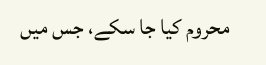محروم کیا جا سکے، جس میں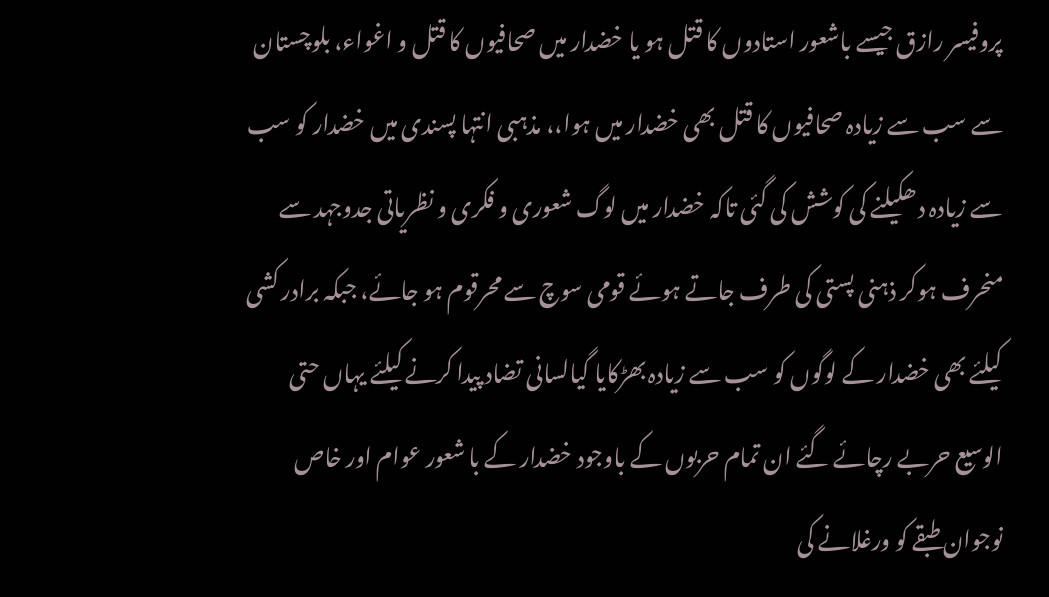پروفیسر رازق جیسے باشعور استادوں کا قتل ہو یا خضدار میں صحافیوں کا قتل و اغواء، بلوچستان سے سب سے زیادہ صحافیوں کا قتل بھی خضدار میں ہوا،، مذہبی انتہا پسندی میں خضدار کو سب سے زیادہ د ھکیلنے کی کوشش کی گئی تاکہ خضدار میں لوگ شعوری و فکری و نظریاتی جدوجہد سے منحرف ہوکر ذہنی پستی کی طرف جاتے ہوئے قومی سوچ سے محرقوم ہو جائے، جبکہ برادر کشی کیلئے بھی خضدار کے لوگوں کو سب سے زیادہ بھڑکایا گیالسانی تضاد پیدا کرنے کیلئے یہاں حتی الوسیع حربے رچائے گئے ان تمام حربوں کے باوجود خضدار کے با شعور عوام اور خاص نوجوان طبقے کو ورغلانے کی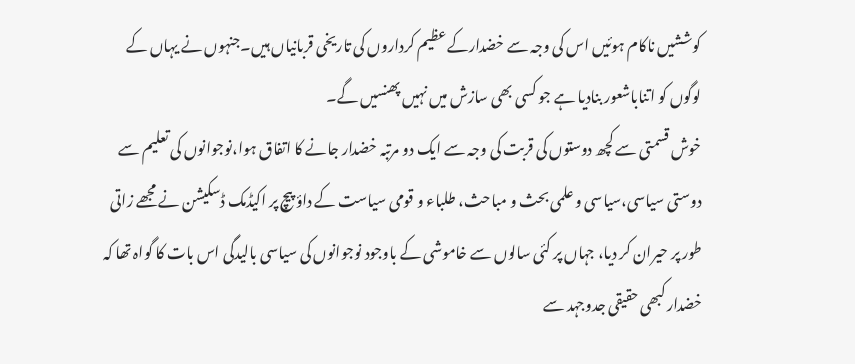کوششیں ناکام ہوئیں اس کی وجہ سے خضدارکے عظیم کرداروں کی تاریخی قربانیاں ہیں۔جنہوں نے یہاں کے لوگوں کو اتناباشعور بنادیا ہے جو کسی بھی سازش میں نہیں پھنسیں گے۔
خوش قسمتی سے کچھ دوستوں کی قربت کی وجہ سے ایک دو مرتبہ خضدار جانے کا اتفاق ہوا،نوجوانوں کی تعلیم سے دوستی سیاسی،سیاسی و علمی بحث و مباحث، طلباء و قومی سیاست کے داؤ پیچ پر اکیڈمک ڈسکیشن نے مجھے زاتی طور پر حیران کر دیا، جہاں پر کئی سالوں سے خاموشی کے باوجود نوجوانوں کی سیاسی بالیدگی اس بات کا گواہ تھا کہ خضدار کبھی حقیقی جدوجہد سے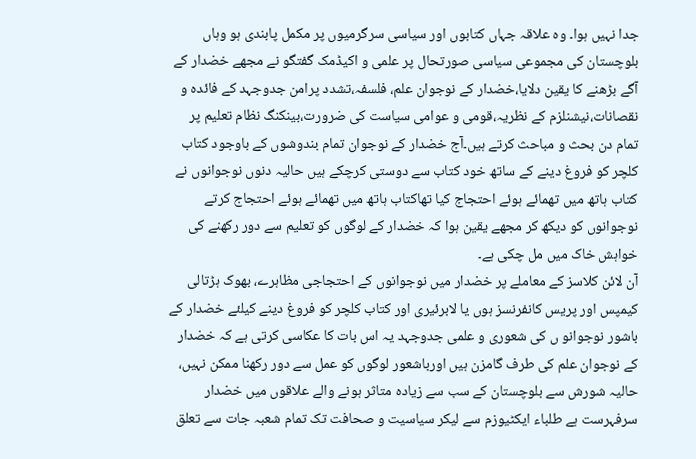جدا نہیں ہوا۔ وہ علاقہ جہاں کتابوں اور سیاسی سرگرمیوں پر مکمل پابندی ہو وہاں بلوچستان کی مجموعی سیاسی صورتحال پر علمی و اکیڈمک گفتگو نے مجھے خضدار کے آگے بڑھنے کا یقین دلایا،خضدار کے نوجوان علم، فلسفہ،تشدد پرامن جدوجہد کے فائدہ و نقصانات،نیشنلزم کے نظریہ،قومی و عوامی سیاست کی ضرورت،بینکنگ نظام تعلیم پر تمام دن بحث و مباحث کرتے ہیں۔آج خضدار کے نوجوان تمام بندوشوں کے باوجود کتاب کلچر کو فروغ دینے کے ساتھ خود کتاب سے دوستی کرچکے ہیں حالیہ دنوں نوجوانوں نے کتاب ہاتھ میں تھمائے ہوئے احتجاج کیا تھاکتاب ہاتھ میں تھمائے ہوئے احتجاج کرتے نوجوانوں کو دیکھ کر مجھے یقین ہوا کہ خضدار کے لوگوں کو تعلیم سے دور رکھنے کی خواہش خاک میں مل چکی ہے۔
آن لائن کلاسز کے معاملے پر خضدار میں نوجوانوں کے احتجاجی مظاہرے، بھوک ہڑتالی کیمپس اور پریس کانفرنسز ہوں یا لابرئیری اور کتاب کلچر کو فروغ دینے کیلئے خضدار کے باشور نوجوانو ں کی شعوری و علمی جدوجہد یہ اس بات کا عکاسی کرتی ہے کہ خضدار کے نوجوان علم کی طرف گامزن ہیں اورباشعور لوگوں کو عمل سے دور رکھنا ممکن نہیں، حالیہ شورش سے بلوچستان کے سب سے زیادہ متاثر ہونے والے علاقوں میں خضدار سرفہرست ہے طلباء ایکٹیوزم سے لیکر سیاسیت و صحافت تک تمام شعبہ جات سے تعلق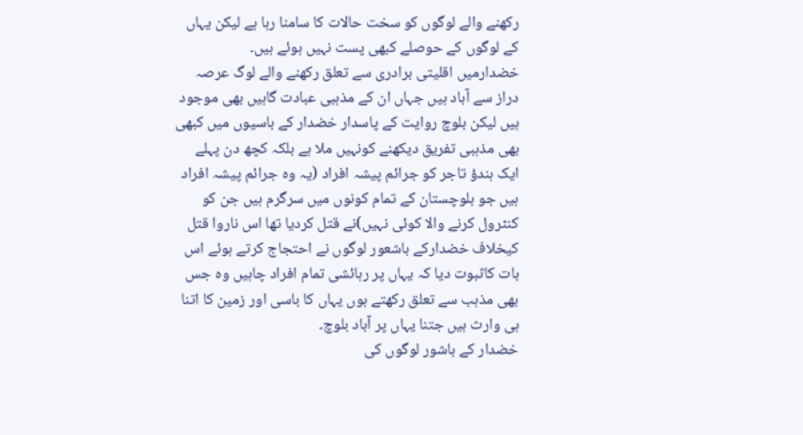رکھنے والے لوگوں کو سخت حالات کا سامنا رہا ہے لیکن یہاں کے لوگوں کے حوصلے کبھی پست نہیں ہوئے ہیں۔
خضدارمیں اقلیتی برادری سے تعلق رکھنے والے لوگ عرصہ دراز سے آباد ہیں جہاں ان کے مذہبی عبادت گاہیں بھی موجود ہیں لیکن بلوچ روایت کے پاسدار خضدار کے باسیوں میں کبھی بھی مذہبی تفریق دیکھنے کونہیں ملا ہے بلکہ کچھ دن پہلے ایک ہندؤ تاجر کو جرائم پیشہ افراد (یہ وہ جرائم پیشہ افراد ہیں جو بلوچستان کے تمام کونوں میں سرگرم ہیں جن کو کنٹرول کرنے والا کوئی نہیں)نے قتل کردیا تھا اس ناروا قتل کیخلاف خضدارکے باشعور لوگوں نے احتجاج کرتے ہوئے اس بات کاثبوت دیا کہ یہاں پر رہائشی تمام افراد چاہیں وہ جس بھی مذہب سے تعلق رکھتے ہوں یہاں کا باسی اور زمین کا اتنا ہی وارث ہیں جتنا یہاں پر آباد بلوچ۔
خضدار کے باشور لوگوں کی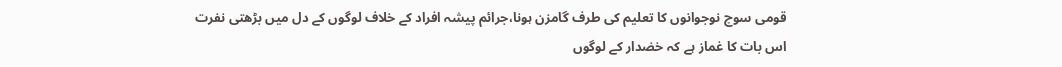قومی سوچ نوجوانوں کا تعلیم کی طرف گامزن ہونا،جرائم پیشہ افراد کے خلاف لوگوں کے دل میں بڑھتی نفرت اس بات کا غماز ہے کہ خضدار کے لوگوں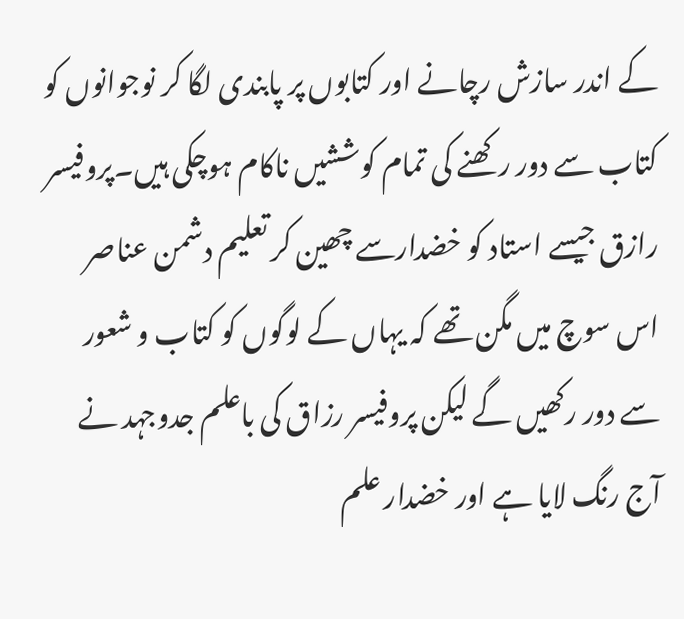کے اندر سازش رچانے اور کتابوں پر پابندی لگا کر نوجوانوں کو کتاب سے دور رکھنے کی تمام کوششیں ناکام ہوچکی ہیں۔پروفیسر رازق جیسے استاد کو خضدارسے چھین کر تعلیم دشمن عناصر اس سوچ میں مگن تھے کہ یہاں کے لوگوں کو کتاب و شعور سے دور رکھیں گے لیکن پروفیسر رزاق کی باعلم جدوجہد نے آج رنگ لایا ہے اور خضدار علم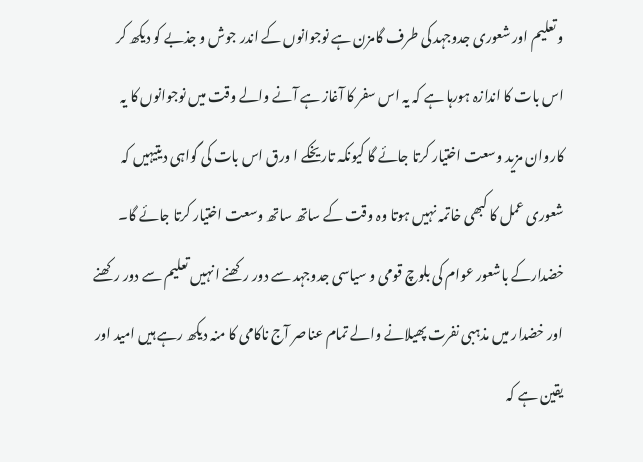و تعلیم اور شعوری جدوجہد کی طرف گامزن ہے نوجوانوں کے اندر جوش و جذبے کو دیکھ کر اس بات کا اندازہ ہورہا ہے کہ یہ اس سفر کا آغاز ہے آنے والے وقت میں نوجوانوں کا یہ کاروان مزید وسعت اختیار کرتا جائے گا کیونکہ تاریخکے ا ورق اس بات کی گواہی دیتیہیں کہ شعوری عمل کا کبھی خاتمہ نہیں ہوتا وہ وقت کے ساتھ ساتھ وسعت اختیار کرتا جائے گا۔
خضدارکے باشعور عوام کی بلوچ قومی و سیاسی جدوجہد سے دور رکھنے انہیں تعلیم سے دور رکھنے اور خضدار میں مذہبی نفرت پھیلانے والے تمام عناصر آج ناکامی کا منہ دیکھ رہے ہیں امید اور یقین ہے کہ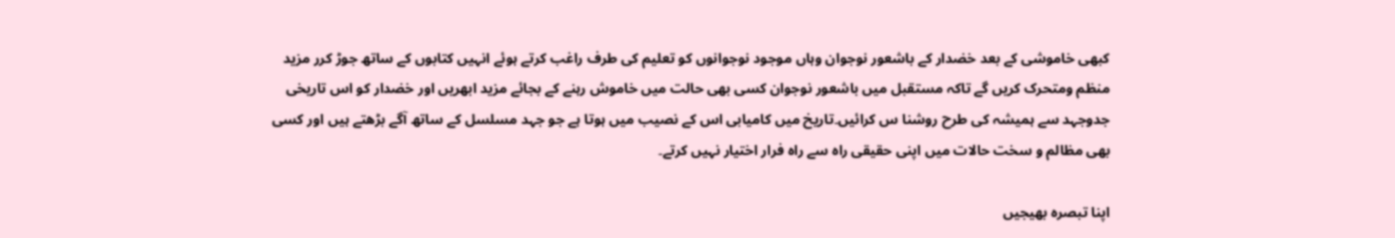کبھی خاموشی کے بعد خضدار کے باشعور نوجوان وہاں موجود نوجوانوں کو تعلیم کی طرف راغب کرتے ہوئے انہیں کتابوں کے ساتھ جوڑ کرر مزید منظم ومتحرک کریں گے تاکہ مستقبل میں باشعور نوجوان کسی بھی حالت میں خاموش رہنے کے بجائے مزید ابھریں اور خضدار کو اس تاریخی جدوجہد سے ہمیشہ کی طرح روشنا س کرائیں۔تاریخ میں کامیابی اس کے نصیب میں ہوتا ہے جو جہد مسلسل کے ساتھ آگے بڑھتے ہیں اور کسی بھی مظالم و سخت حالات میں اپنی حقیقی راہ سے راہ فرار اختیار نہیں کرتے۔

اپنا تبصرہ بھیجیں